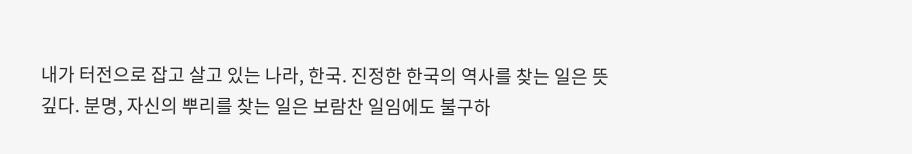내가 터전으로 잡고 살고 있는 나라, 한국. 진정한 한국의 역사를 찾는 일은 뜻깊다. 분명, 자신의 뿌리를 찾는 일은 보람찬 일임에도 불구하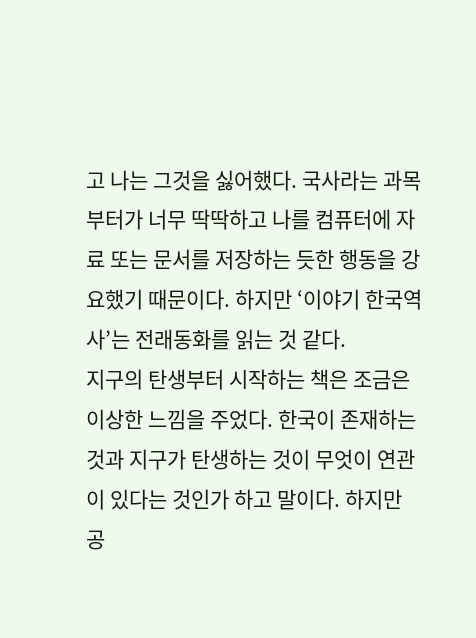고 나는 그것을 싫어했다. 국사라는 과목부터가 너무 딱딱하고 나를 컴퓨터에 자료 또는 문서를 저장하는 듯한 행동을 강요했기 때문이다. 하지만 ‘이야기 한국역사’는 전래동화를 읽는 것 같다.
지구의 탄생부터 시작하는 책은 조금은 이상한 느낌을 주었다. 한국이 존재하는 것과 지구가 탄생하는 것이 무엇이 연관이 있다는 것인가 하고 말이다. 하지만 공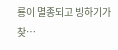룡이 멸종되고 빙하기가 찾…